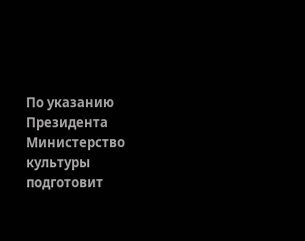По указанию Президента Министерство культуры подготовит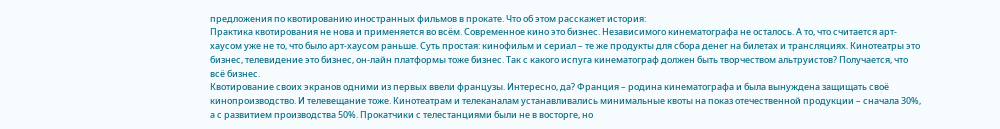предложения по квотированию иностранных фильмов в прокате. Что об этом расскажет история:
Практика квотирования не нова и применяется во всём. Современное кино это бизнес. Независимого кинематографа не осталось. А то, что считается арт-хаусом уже не то, что было арт-хаусом раньше. Суть простая: кинофильм и сериал – те же продукты для сбора денег на билетах и трансляциях. Кинотеатры это бизнес, телевидение это бизнес, он-лайн платформы тоже бизнес. Так с какого испуга кинематограф должен быть творчеством альтруистов? Получается, что всё бизнес.
Квотирование своих экранов одними из первых ввели французы. Интересно, да? Франция – родина кинематографа и была вынуждена защищать своё кинопроизводство. И телевещание тоже. Кинотеатрам и телеканалам устанавливались минимальные квоты на показ отечественной продукции – сначала 30%, а с развитием производства 50%. Прокатчики с телестанциями были не в восторге, но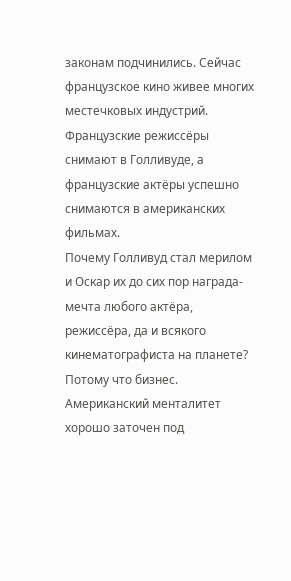законам подчинились. Сейчас французское кино живее многих местечковых индустрий. Французские режиссёры снимают в Голливуде, а французские актёры успешно снимаются в американских фильмах.
Почему Голливуд стал мерилом и Оскар их до сих пор награда-мечта любого актёра, режиссёра, да и всякого кинематографиста на планете? Потому что бизнес. Американский менталитет хорошо заточен под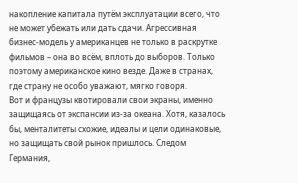накопление капитала путём эксплуатации всего, что не может убежать или дать сдачи. Агрессивная бизнес-модель у американцев не только в раскрутке фильмов – она во всём, вплоть до выборов. Только поэтому американское кино везде. Даже в странах, где страну не особо уважают, мягко говоря.
Вот и французы квотировали свои экраны, именно защищаясь от экспансии из-за океана. Хотя, казалось бы, менталитеты схожие, идеалы и цели одинаковые, но защищать свой рынок пришлось. Следом Германия,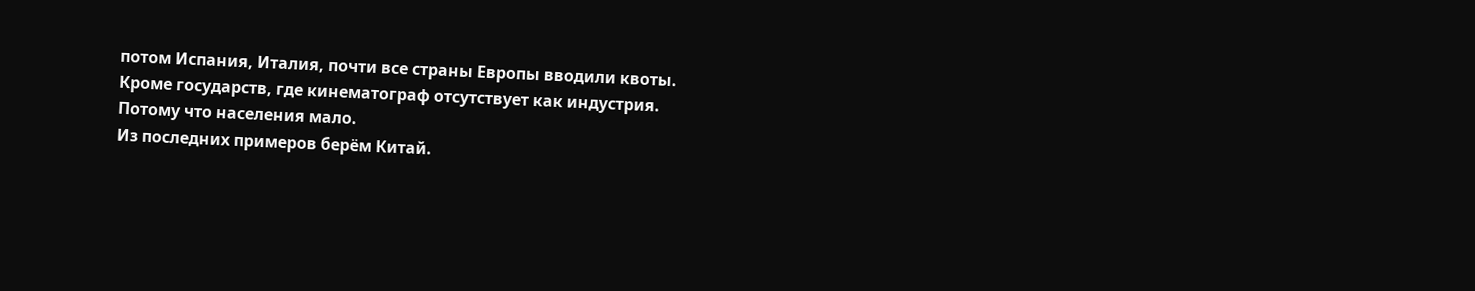потом Испания, Италия, почти все страны Европы вводили квоты. Кроме государств, где кинематограф отсутствует как индустрия. Потому что населения мало.
Из последних примеров берём Китай.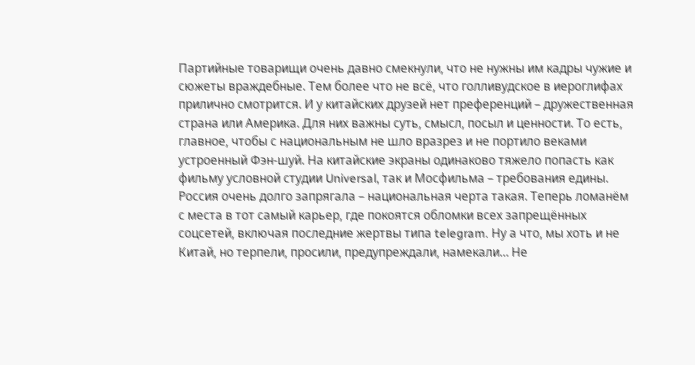Партийные товарищи очень давно смекнули, что не нужны им кадры чужие и сюжеты враждебные. Тем более что не всё, что голливудское в иероглифах прилично смотрится. И у китайских друзей нет преференций – дружественная страна или Америка. Для них важны суть, смысл, посыл и ценности. То есть, главное, чтобы с национальным не шло вразрез и не портило веками устроенный Фэн-шуй. На китайские экраны одинаково тяжело попасть как фильму условной студии Universal, так и Мосфильма – требования едины.
Россия очень долго запрягала – национальная черта такая. Теперь ломанём с места в тот самый карьер, где покоятся обломки всех запрещённых соцсетей, включая последние жертвы типа telegram. Ну а что, мы хоть и не Китай, но терпели, просили, предупреждали, намекали… Не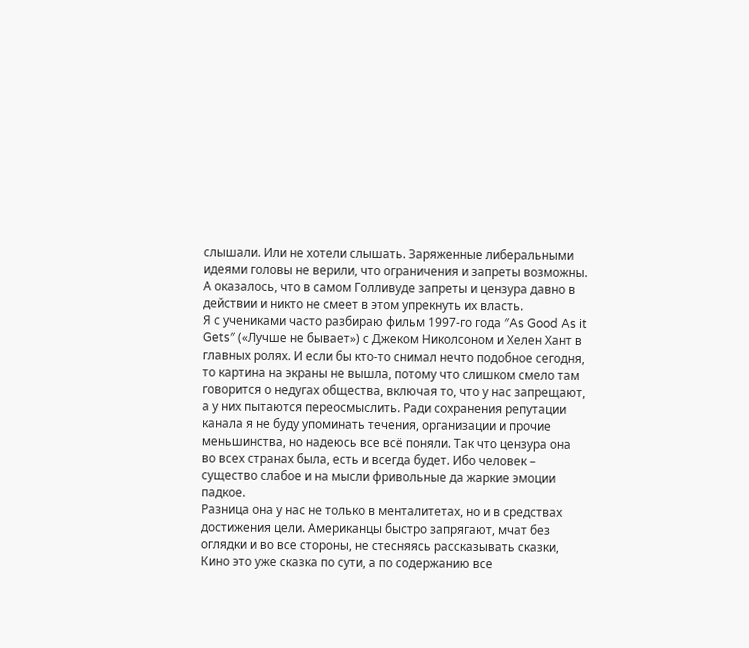слышали. Или не хотели слышать. Заряженные либеральными идеями головы не верили, что ограничения и запреты возможны. А оказалось, что в самом Голливуде запреты и цензура давно в действии и никто не смеет в этом упрекнуть их власть.
Я с учениками часто разбираю фильм 1997-го года ″As Good As it Gets″ («Лучше не бывает») с Джеком Николсоном и Хелен Хант в главных ролях. И если бы кто-то снимал нечто подобное сегодня, то картина на экраны не вышла, потому что слишком смело там говорится о недугах общества, включая то, что у нас запрещают, а у них пытаются переосмыслить. Ради сохранения репутации канала я не буду упоминать течения, организации и прочие меньшинства, но надеюсь все всё поняли. Так что цензура она во всех странах была, есть и всегда будет. Ибо человек – существо слабое и на мысли фривольные да жаркие эмоции падкое.
Разница она у нас не только в менталитетах, но и в средствах достижения цели. Американцы быстро запрягают, мчат без оглядки и во все стороны, не стесняясь рассказывать сказки, Кино это уже сказка по сути, а по содержанию все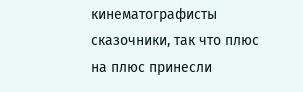кинематографисты сказочники, так что плюс на плюс принесли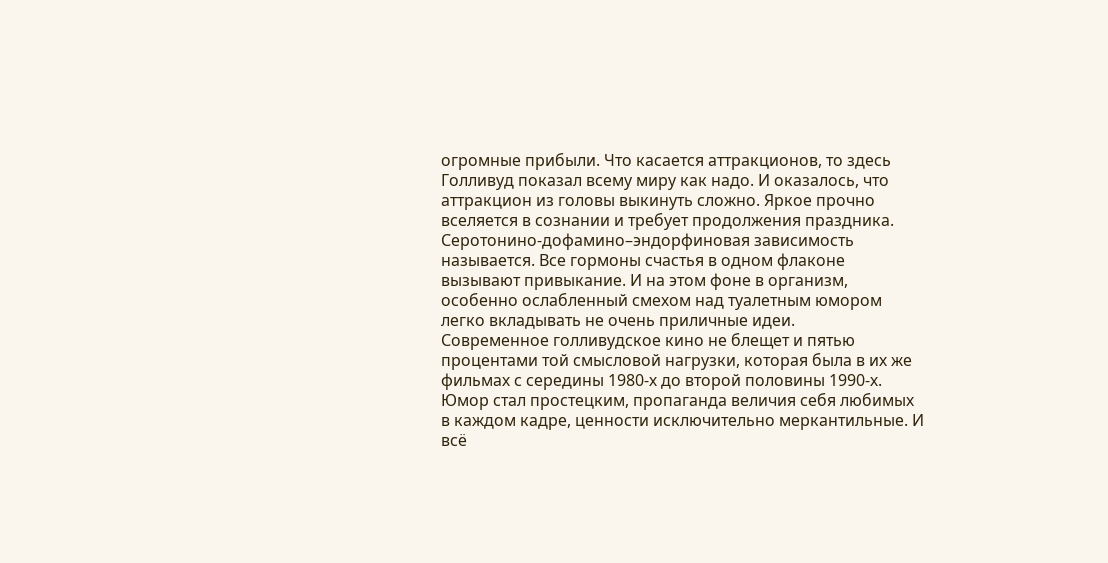огромные прибыли. Что касается аттракционов, то здесь Голливуд показал всему миру как надо. И оказалось, что аттракцион из головы выкинуть сложно. Яркое прочно вселяется в сознании и требует продолжения праздника. Серотонино-дофамино–эндорфиновая зависимость называется. Все гормоны счастья в одном флаконе вызывают привыкание. И на этом фоне в организм, особенно ослабленный смехом над туалетным юмором легко вкладывать не очень приличные идеи.
Современное голливудское кино не блещет и пятью процентами той смысловой нагрузки, которая была в их же фильмах с середины 1980-х до второй половины 1990-х. Юмор стал простецким, пропаганда величия себя любимых в каждом кадре, ценности исключительно меркантильные. И всё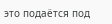это подаётся под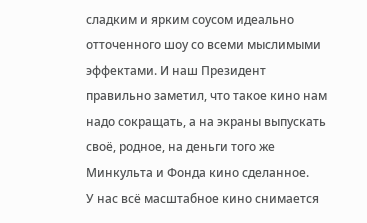сладким и ярким соусом идеально отточенного шоу со всеми мыслимыми эффектами. И наш Президент правильно заметил, что такое кино нам надо сокращать, а на экраны выпускать своё, родное, на деньги того же Минкульта и Фонда кино сделанное.
У нас всё масштабное кино снимается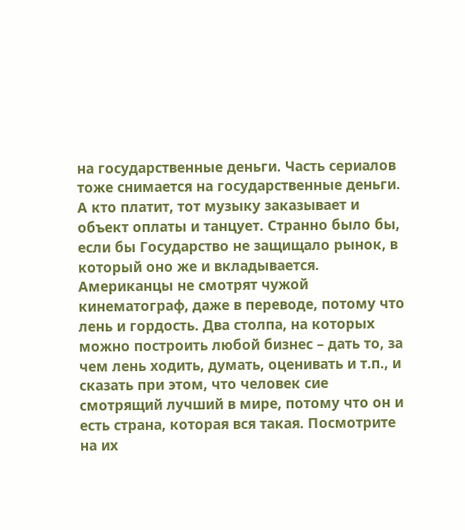на государственные деньги. Часть сериалов тоже снимается на государственные деньги. А кто платит, тот музыку заказывает и объект оплаты и танцует. Странно было бы, если бы Государство не защищало рынок, в который оно же и вкладывается.
Американцы не смотрят чужой кинематограф, даже в переводе, потому что лень и гордость. Два столпа, на которых можно построить любой бизнес – дать то, за чем лень ходить, думать, оценивать и т.п., и сказать при этом, что человек сие смотрящий лучший в мире, потому что он и есть страна, которая вся такая. Посмотрите на их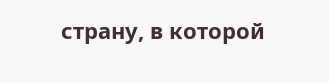страну, в которой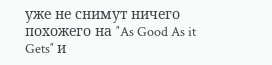уже не снимут ничего похожего на ″As Good As it Gets″ и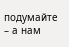подумайте – а нам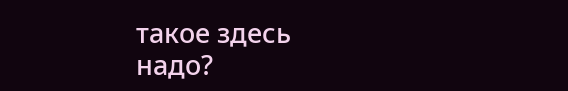такое здесь надо?